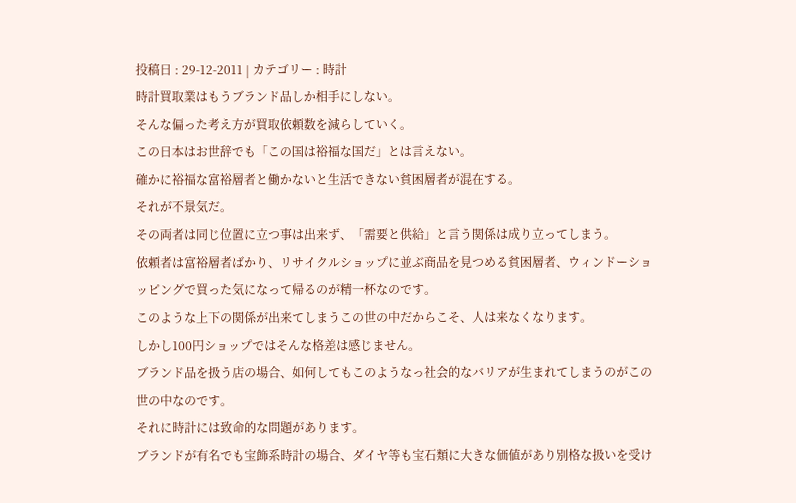投稿日 : 29-12-2011 | カテゴリー : 時計
時計買取業はもうブランド品しか相手にしない。
そんな偏った考え方が買取依頼数を減らしていく。
この日本はお世辞でも「この国は裕福な国だ」とは言えない。
確かに裕福な富裕層者と働かないと生活できない貧困層者が混在する。
それが不景気だ。
その両者は同じ位置に立つ事は出来ず、「需要と供給」と言う関係は成り立ってしまう。
依頼者は富裕層者ばかり、リサイクルショップに並ぶ商品を見つめる貧困層者、ウィンドーショッピングで買った気になって帰るのが精一杯なのです。
このような上下の関係が出来てしまうこの世の中だからこそ、人は来なくなります。
しかし100円ショップではそんな格差は感じません。
ブランド品を扱う店の場合、如何してもこのようなっ社会的なバリアが生まれてしまうのがこの世の中なのです。
それに時計には致命的な問題があります。
ブランドが有名でも宝飾系時計の場合、ダイヤ等も宝石類に大きな価値があり別格な扱いを受け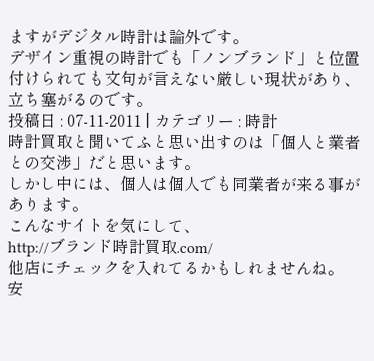ますがデジタル時計は論外です。
デザイン重視の時計でも「ノンブランド」と位置付けられても文句が言えない厳しい現状があり、立ち塞がるのです。
投稿日 : 07-11-2011 | カテゴリー : 時計
時計買取と聞いてふと思い出すのは「個人と業者との交渉」だと思います。
しかし中には、個人は個人でも同業者が来る事があります。
こんなサイトを気にして、
http://ブランド時計買取.com/
他店にチェックを入れてるかもしれませんね。
安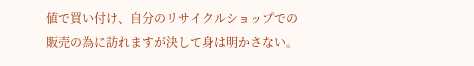値で買い付け、自分のリサイクルショップでの
販売の為に訪れますが決して身は明かさない。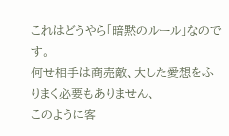これはどうやら「暗黙のルール」なのです。
何せ相手は商売敵、大した愛想をふりまく必要もありません、
このように客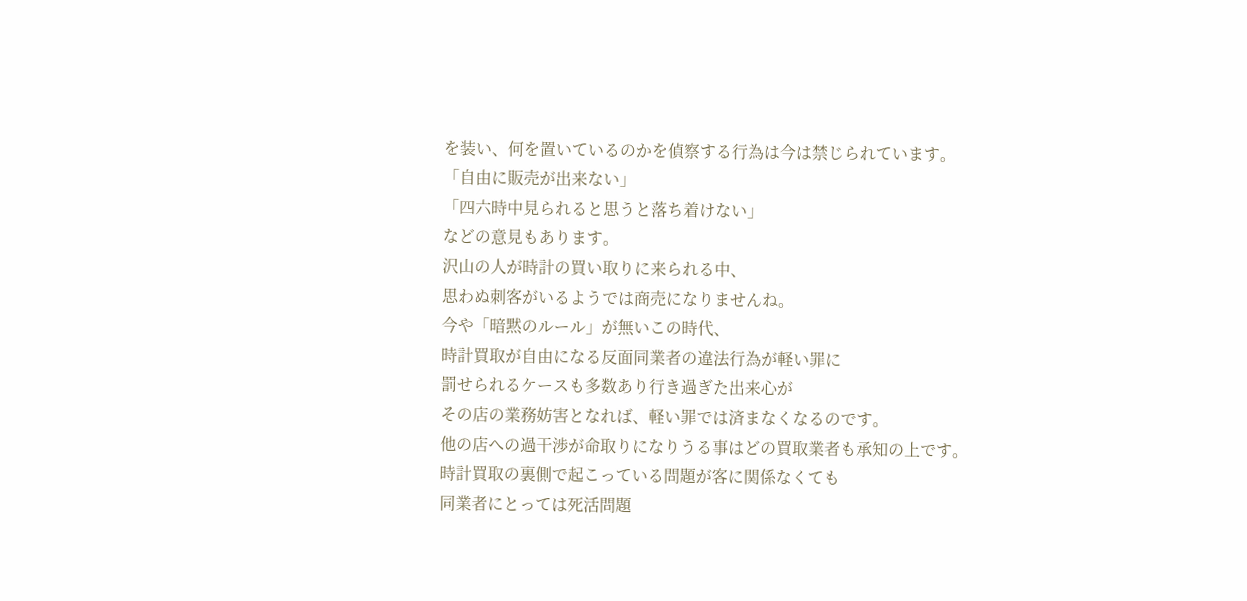を装い、何を置いているのかを偵察する行為は今は禁じられています。
「自由に販売が出来ない」
「四六時中見られると思うと落ち着けない」
などの意見もあります。
沢山の人が時計の買い取りに来られる中、
思わぬ刺客がいるようでは商売になりませんね。
今や「暗黙のルール」が無いこの時代、
時計買取が自由になる反面同業者の違法行為が軽い罪に
罰せられるケースも多数あり行き過ぎた出来心が
その店の業務妨害となれば、軽い罪では済まなくなるのです。
他の店への過干渉が命取りになりうる事はどの買取業者も承知の上です。
時計買取の裏側で起こっている問題が客に関係なくても
同業者にとっては死活問題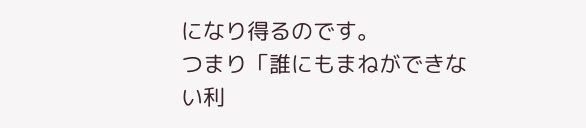になり得るのです。
つまり「誰にもまねができない利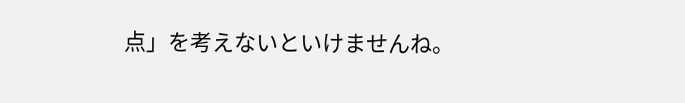点」を考えないといけませんね。